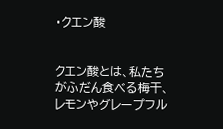・クエン酸


クエン酸とは、私たちがふだん食べる梅干、レモンやグレープフル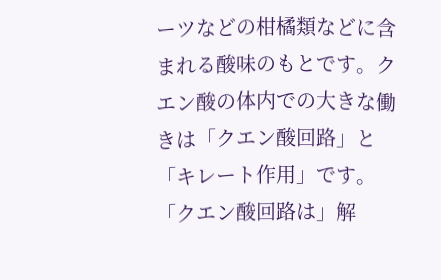ーツなどの柑橘類などに含まれる酸味のもとです。クエン酸の体内での大きな働きは「クエン酸回路」と「キレート作用」です。「クエン酸回路は」解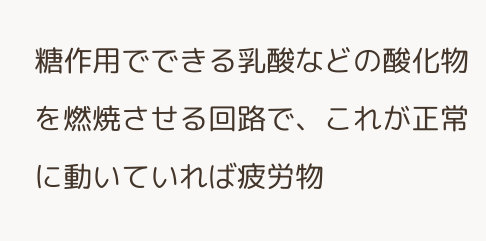糖作用でできる乳酸などの酸化物を燃焼させる回路で、これが正常に動いていれば疲労物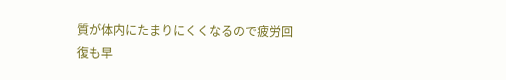質が体内にたまりにくくなるので疲労回復も早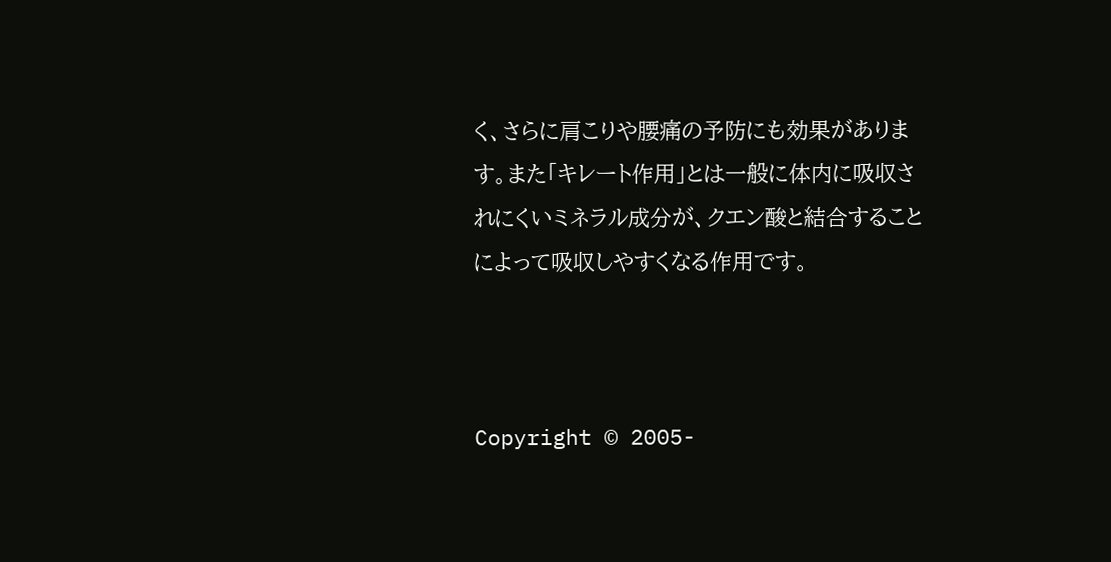く、さらに肩こりや腰痛の予防にも効果があります。また「キレート作用」とは一般に体内に吸収されにくいミネラル成分が、クエン酸と結合することによって吸収しやすくなる作用です。



Copyright © 2005-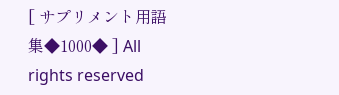[ サプリメント用語集◆1000◆ ] All rights reserved